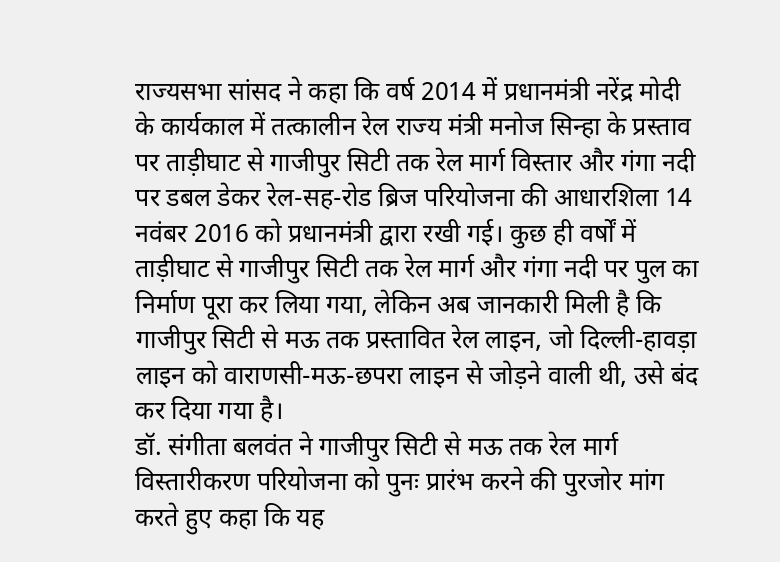राज्यसभा सांसद ने कहा कि वर्ष 2014 में प्रधानमंत्री नरेंद्र मोदी के कार्यकाल में तत्कालीन रेल राज्य मंत्री मनोज सिन्हा के प्रस्ताव पर ताड़ीघाट से गाजीपुर सिटी तक रेल मार्ग विस्तार और गंगा नदी पर डबल डेकर रेल-सह-रोड ब्रिज परियोजना की आधारशिला 14 नवंबर 2016 को प्रधानमंत्री द्वारा रखी गई। कुछ ही वर्षों में ताड़ीघाट से गाजीपुर सिटी तक रेल मार्ग और गंगा नदी पर पुल का निर्माण पूरा कर लिया गया, लेकिन अब जानकारी मिली है कि गाजीपुर सिटी से मऊ तक प्रस्तावित रेल लाइन, जो दिल्ली-हावड़ा लाइन को वाराणसी-मऊ-छपरा लाइन से जोड़ने वाली थी, उसे बंद कर दिया गया है।
डॉ. संगीता बलवंत ने गाजीपुर सिटी से मऊ तक रेल मार्ग विस्तारीकरण परियोजना को पुनः प्रारंभ करने की पुरजोर मांग करते हुए कहा कि यह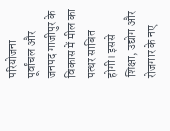परियोजना पूर्वांचल और जनपद गाजीपुर के विकास में मील का पत्थर साबित होगी। इससे शिक्षा, उद्योग और रोजगार के नए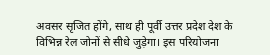अवसर सृजित होंगे, साथ ही पूर्वी उत्तर प्रदेश देश के विभिन्न रेल जोनों से सीधे जुड़ेगा। इस परियोजना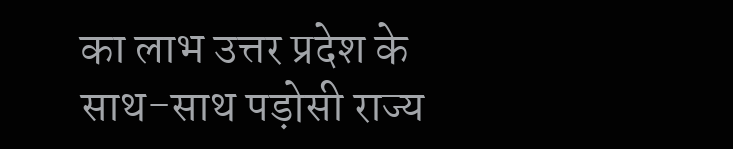का लाभ उत्तर प्रदेश के साथ-साथ पड़ोसी राज्य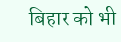बिहार को भी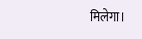मिलेगा।